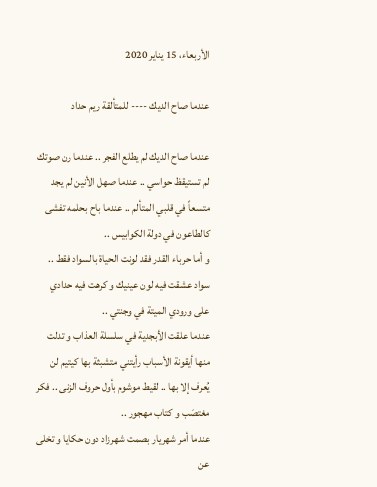الأربعاء، 15 يناير 2020

عندما صاح الديك ---- للمتألقة ريم حداد

عندما صاح الديك لم يطلع الفجر .. عندما رن صوتك لم تستيقظ حواسي .. عندما صهل الأنين لم يجد متسعاً في قلبي المتألم .. عندما باح بحلمه تفشى كالطاعون في دولة الكوابيس ..
و أما حرباء القدر فقد لونت الحياة بالسواد فقط .. سواد عشقت فيه لون عينيك و كرهت فيه حدادي على ورودي الميتة في وجنتي ..
عندما علقت الأبجدية في سلسلة العذاب و تدلت منها أيقونة الأسباب رأيتني متشبثة بها كيتيم لن يُعرف إلا بها .. لقيط موشوم بأول حروف الزنى .. فكر مغتصَب و كتاب مهجور ..
عندما أمر شهريار بصمت شهرزاد دون حكايا و تخلى عن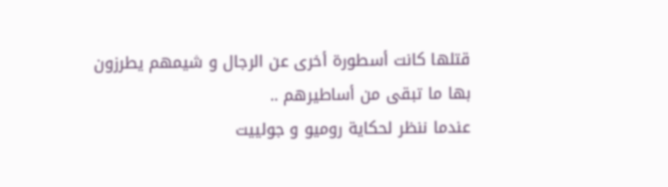قتلها كانت أسطورة أخرى عن الرجال و شيمهم يطرزون بها ما تبقى من أساطيرهم ..
عندما ننظر لحكاية روميو و جولييت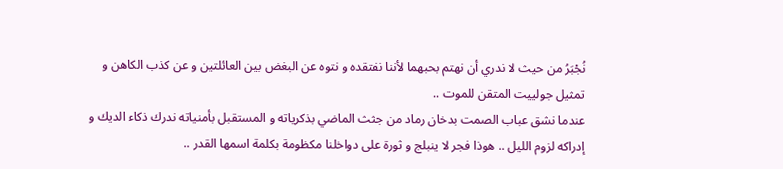نُجْبَرُ من حيث لا ندري أن نهتم بحبهما لأننا نفتقده و نتوه عن البغض بين العائلتين و عن كذب الكاهن و تمثيل جولييت المتقن للموت ..
عندما نشق عباب الصمت بدخان رماد من جثث الماضي بذكرياته و المستقبل بأمنياته ندرك ذكاء الديك و إدراكه لزوم الليل .. هوذا فجر لا ينبلج و ثورة على دواخلنا مكظومة بكلمة اسمها القدر ..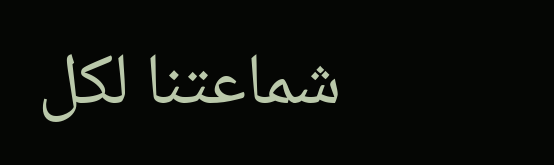شماعتنا لكل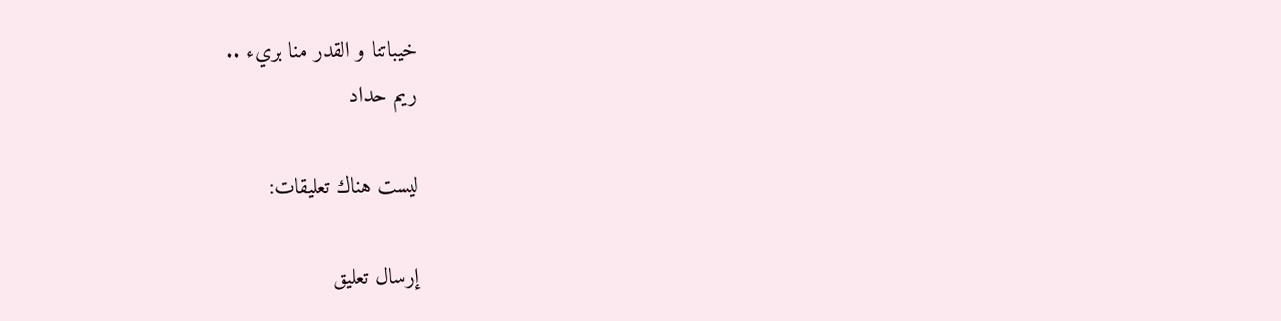خيباتنا و القدر منا بريء ..
ريم حداد

ليست هناك تعليقات:

إرسال تعليق